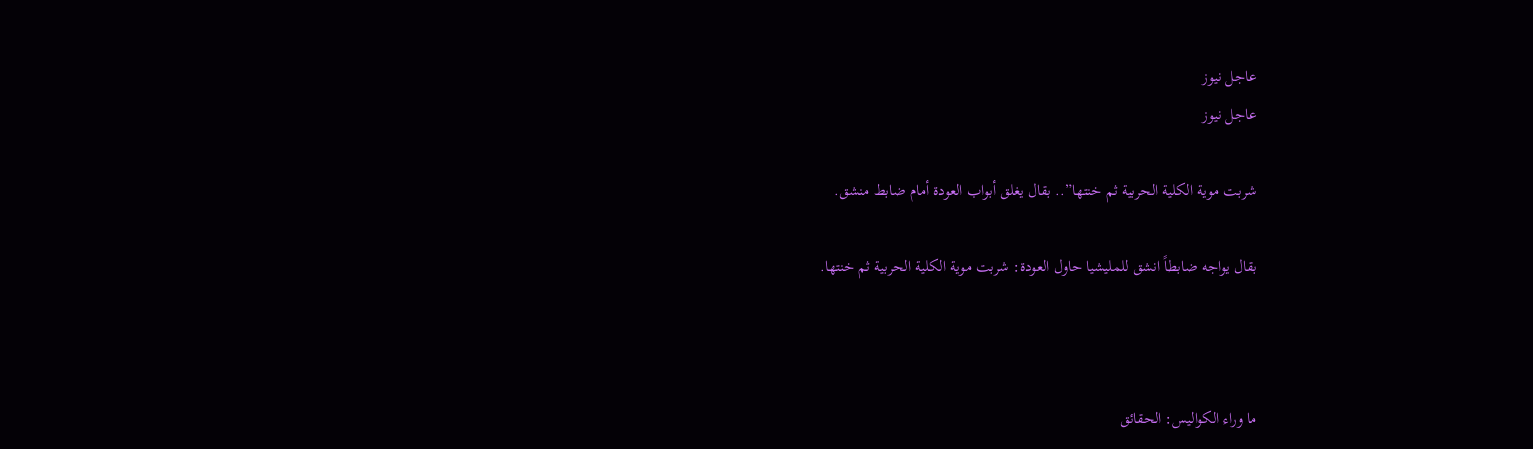عاجل نيوز
عاجل نيوز

شربت موية الكلية الحربية ثم خنتها”.. بقال يغلق أبواب العودة أمام ضابط منشق.

بقال يواجه ضابطاً انشق للمليشيا حاول العودة: شربت موية الكلية الحربية ثم خنتها.



ما وراء الكواليس: الحقائق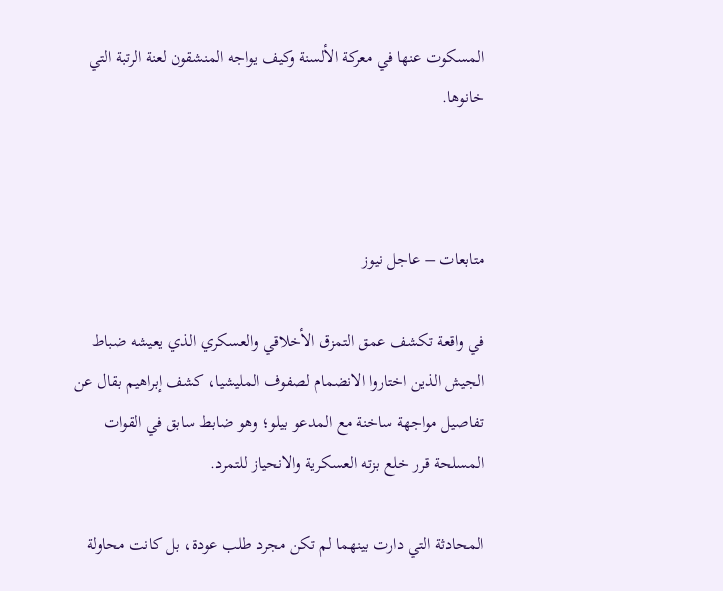المسكوت عنها في معركة الألسنة وكيف يواجه المنشقون لعنة الرتبة التي خانوها.



متابعات – عاجل نيوز

في واقعة تكشف عمق التمزق الأخلاقي والعسكري الذي يعيشه ضباط الجيش الذين اختاروا الانضمام لصفوف المليشيا، كشف إبراهيم بقال عن تفاصيل مواجهة ساخنة مع المدعو بيلو؛ وهو ضابط سابق في القوات المسلحة قرر خلع بزته العسكرية والانحياز للتمرد.

المحادثة التي دارت بينهما لم تكن مجرد طلب عودة، بل كانت محاولة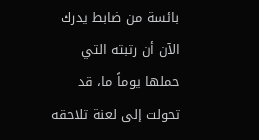بائسة من ضابط يدرك الآن أن رتبته التي حملها يوماً ما، قد تحولت إلى لعنة تلاحقه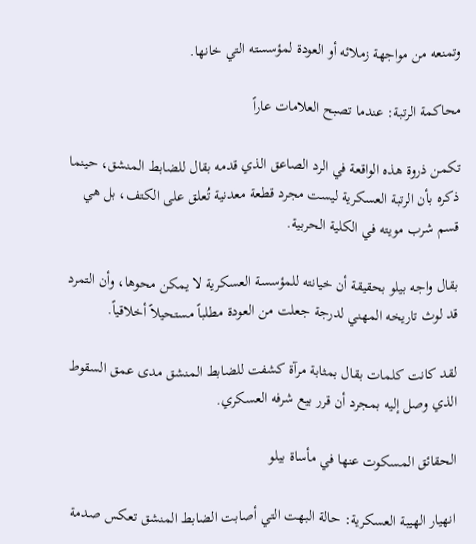وتمنعه من مواجهة زملائه أو العودة لمؤسسته التي خانها.

محاكمة الرتبة: عندما تصبح العلامات عاراً

تكمن ذروة هذه الواقعة في الرد الصاعق الذي قدمه بقال للضابط المنشق، حينما ذكره بأن الرتبة العسكرية ليست مجرد قطعة معدنية تُعلق على الكتف، بل هي قسم شرب مويته في الكلية الحربية.

بقال واجه بيلو بحقيقة أن خيانته للمؤسسة العسكرية لا يمكن محوها، وأن التمرد قد لوث تاريخه المهني لدرجة جعلت من العودة مطلباً مستحيلاً أخلاقياً.

لقد كانت كلمات بقال بمثابة مرآة كشفت للضابط المنشق مدى عمق السقوط الذي وصل إليه بمجرد أن قرر بيع شرفه العسكري.

الحقائق المسكوت عنها في مأساة بيلو

انهيار الهيبة العسكرية: حالة البهت التي أصابت الضابط المنشق تعكس صدمة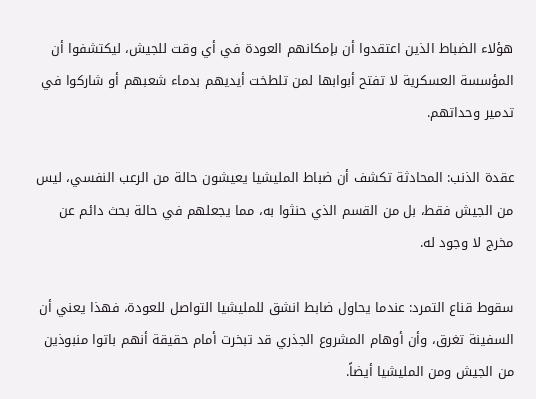هؤلاء الضباط الذين اعتقدوا أن بإمكانهم العودة في أي وقت للجيش، ليكتشفوا أن المؤسسة العسكرية لا تفتح أبوابها لمن تلطخت أيديهم بدماء شعبهم أو شاركوا في تدمير وحداتهم.

عقدة الذنب: المحادثة تكشف أن ضباط المليشيا يعيشون حالة من الرعب النفسي، ليس من الجيش فقط، بل من القسم الذي حنثوا به، مما يجعلهم في حالة بحث دائم عن مخرج لا وجود له.

سقوط قناع التمرد: عندما يحاول ضابط انشق للمليشيا التواصل للعودة، فهذا يعني أن السفينة تغرق، وأن أوهام المشروع الجذري قد تبخرت أمام حقيقة أنهم باتوا منبوذين من الجيش ومن المليشيا أيضاً.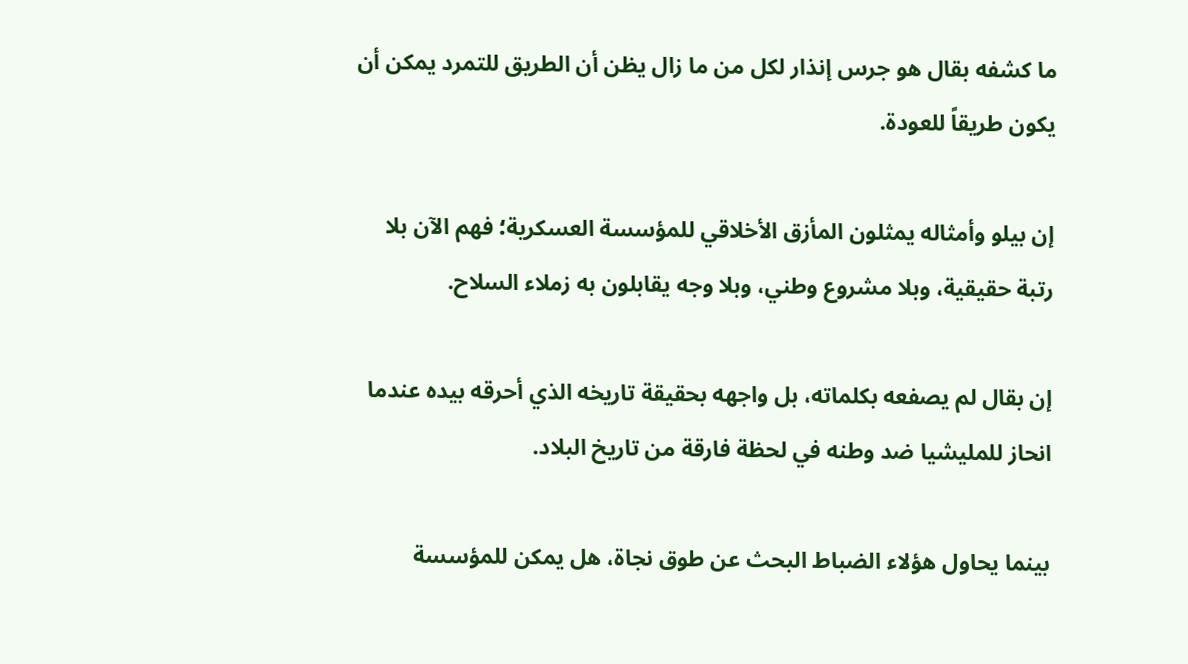ما كشفه بقال هو جرس إنذار لكل من ما زال يظن أن الطريق للتمرد يمكن أن يكون طريقاً للعودة.

إن بيلو وأمثاله يمثلون المأزق الأخلاقي للمؤسسة العسكرية؛ فهم الآن بلا رتبة حقيقية، وبلا مشروع وطني، وبلا وجه يقابلون به زملاء السلاح.

إن بقال لم يصفعه بكلماته، بل واجهه بحقيقة تاريخه الذي أحرقه بيده عندما انحاز للمليشيا ضد وطنه في لحظة فارقة من تاريخ البلاد.

بينما يحاول هؤلاء الضباط البحث عن طوق نجاة، هل يمكن للمؤسسة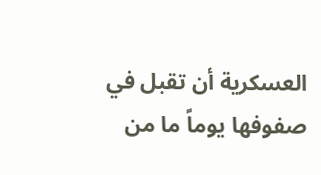العسكرية أن تقبل في صفوفها يوماً ما من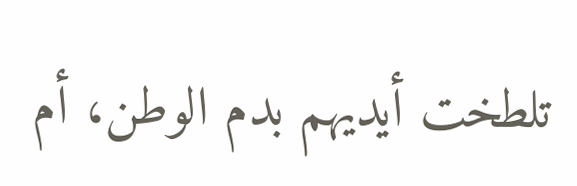تلطخت أيديهم بدم الوطن، أم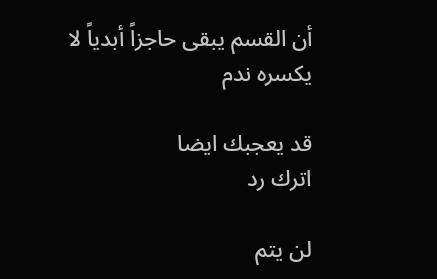أن القسم يبقى حاجزاً أبدياً لا يكسره ندم

قد يعجبك ايضا
اترك رد

لن يتم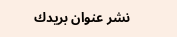نشر عنوان بريدك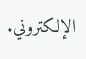الإلكتروني.